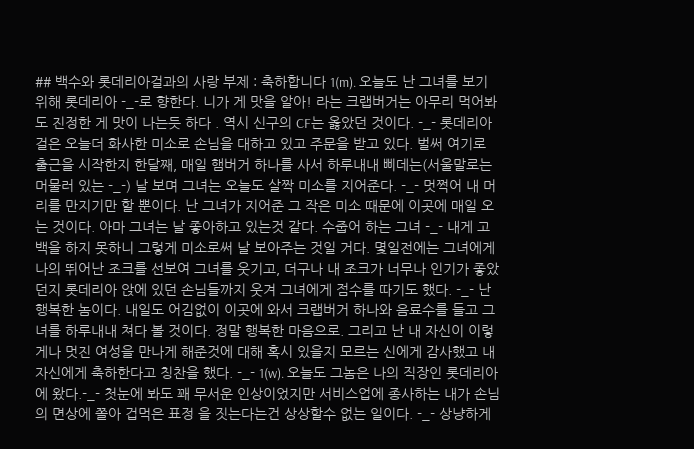## 백수와 롯데리아걸과의 사랑 부제 : 축하합니다 1(m). 오늘도 난 그녀를 보기위해 롯데리아 -_-로 향한다. 니가 게 맛을 알아! 라는 크랩버거는 아무리 먹어봐도 진정한 게 맛이 나는듯 하다 . 역시 신구의 CF는 옳았던 것이다. -_- 롯데리아 걸은 오늘더 화사한 미소로 손님을 대하고 있고 주문을 받고 있다. 벌써 여기로 출근을 시작한지 한달째, 매일 햄버거 하나를 사서 하루내내 삐데는(서울말로는 머물러 있는 -_-) 날 보며 그녀는 오늘도 살짝 미소를 지어준다. -_- 멋쩍어 내 머리를 만지기만 할 뿐이다. 난 그녀가 지어준 그 작은 미소 때문에 이곳에 매일 오는 것이다. 아마 그녀는 날 좋아하고 있는것 같다. 수줍어 하는 그녀 -_- 내게 고백을 하지 못하니 그렇게 미소로써 날 보아주는 것일 거다. 몇일전에는 그녀에게 나의 뛰어난 조크를 선보여 그녀를 웃기고, 더구나 내 조크가 너무나 인기가 좋았던지 롯데리아 앉에 있던 손님들까지 웃겨 그녀에게 점수를 따기도 했다. -_- 난 행복한 놈이다. 내일도 어김없이 이곳에 와서 크랩버거 하나와 음료수를 들고 그녀를 하루내내 쳐다 볼 것이다. 정말 행복한 마음으로. 그리고 난 내 자신이 이렇게나 멋진 여성을 만나게 해준것에 대해 혹시 있을지 모르는 신에게 감사했고 내 자신에게 축하한다고 칭찬을 했다. -_- 1(w). 오늘도 그놈은 나의 직장인 롯데리아에 왔다.-_- 첫눈에 봐도 꽤 무서운 인상이었지만 서비스업에 종사하는 내가 손님의 면상에 쫄아 겁먹은 표정 을 짓는다는건 상상할수 없는 일이다. -_- 상냥하게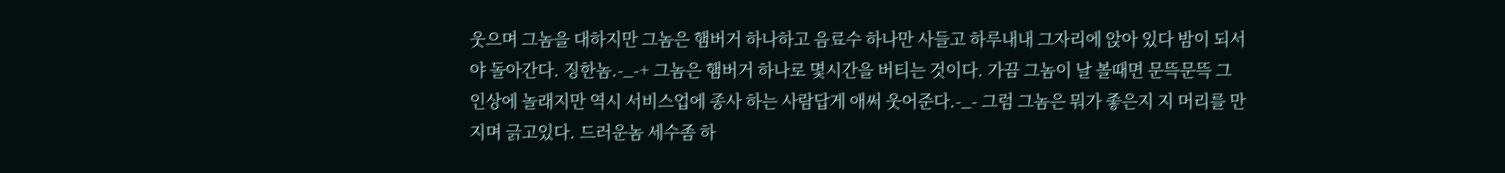웃으며 그놈을 대하지만 그놈은 햄버거 하나하고 음료수 하나만 사들고 하루내내 그자리에 앉아 있다 밤이 되서야 돌아간다. 징한놈.-_-+ 그놈은 햄버거 하나로 몇시간을 버티는 것이다. 가끔 그놈이 날 볼때면 문뜩문뜩 그 인상에 놀래지만 역시 서비스업에 종사 하는 사람답게 애써 웃어준다.-_- 그럼 그놈은 뭐가 좋은지 지 머리를 만지며 긁고있다. 드러운놈 세수좀 하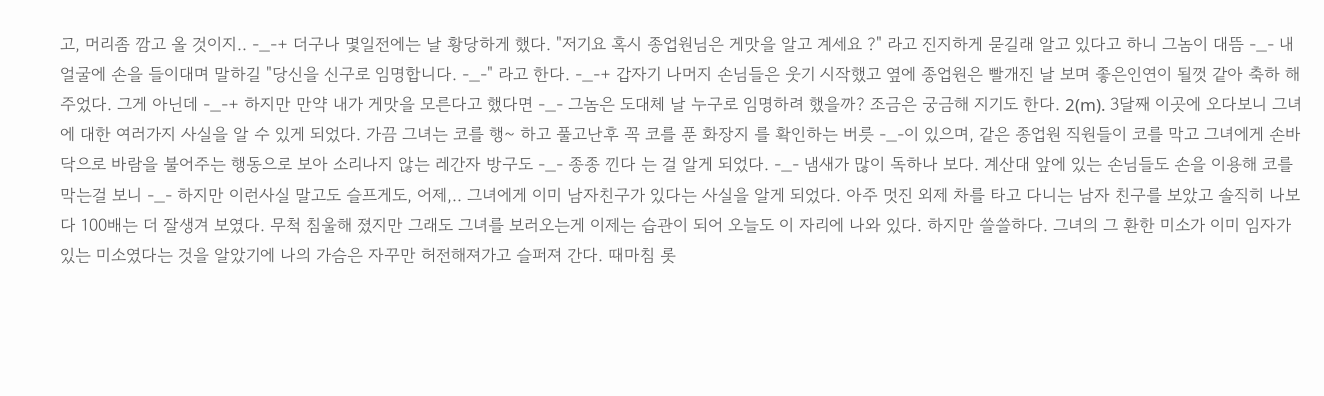고, 머리좀 깜고 올 것이지.. -_-+ 더구나 몇일전에는 날 황당하게 했다. "저기요 혹시 종업원님은 게맛을 알고 계세요 ?" 라고 진지하게 묻길래 알고 있다고 하니 그놈이 대뜸 -_- 내 얼굴에 손을 들이대며 말하길 "당신을 신구로 임명합니다. -_-" 라고 한다. -_-+ 갑자기 나머지 손님들은 웃기 시작했고 옆에 종업원은 빨개진 날 보며 좋은인연이 될껏 같아 축하 해 주었다. 그게 아닌데 -_-+ 하지만 만약 내가 게맛을 모른다고 했다면 -_- 그놈은 도대체 날 누구로 임명하려 했을까? 조금은 궁금해 지기도 한다. 2(m). 3달째 이곳에 오다보니 그녀에 대한 여러가지 사실을 알 수 있게 되었다. 가끔 그녀는 코를 행~ 하고 풀고난후 꼭 코를 푼 화장지 를 확인하는 버릇 -_-이 있으며, 같은 종업원 직원들이 코를 막고 그녀에게 손바닥으로 바람을 불어주는 행동으로 보아 소리나지 않는 레간자 방구도 -_- 종종 낀다 는 걸 알게 되었다. -_- 냄새가 많이 독하나 보다. 계산대 앞에 있는 손님들도 손을 이용해 코를 막는걸 보니 -_- 하지만 이런사실 말고도 슬프게도, 어제,.. 그녀에게 이미 남자친구가 있다는 사실을 알게 되었다. 아주 멋진 외제 차를 타고 다니는 남자 친구를 보았고 솔직히 나보다 100배는 더 잘생겨 보였다. 무척 침울해 졌지만 그래도 그녀를 보러오는게 이제는 습관이 되어 오늘도 이 자리에 나와 있다. 하지만 쓸쓸하다. 그녀의 그 환한 미소가 이미 임자가 있는 미소였다는 것을 알았기에 나의 가슴은 자꾸만 허전해져가고 슬퍼져 간다. 때마침 롯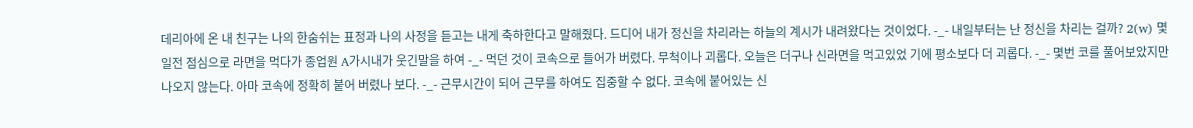데리아에 온 내 친구는 나의 한숨쉬는 표정과 나의 사정을 듣고는 내게 축하한다고 말해줬다. 드디어 내가 정신을 차리라는 하늘의 계시가 내려왔다는 것이었다. -_- 내일부터는 난 정신을 차리는 걸까? 2(w) 몇일전 점심으로 라면을 먹다가 종업원 A가시내가 웃긴말을 하여 -_- 먹던 것이 코속으로 들어가 버렸다. 무척이나 괴롭다. 오늘은 더구나 신라면을 먹고있었 기에 평소보다 더 괴롭다. -_- 몇번 코를 풀어보았지만 나오지 않는다. 아마 코속에 정확히 붙어 버렸나 보다. -_- 근무시간이 되어 근무를 하여도 집중할 수 없다. 코속에 붙어있는 신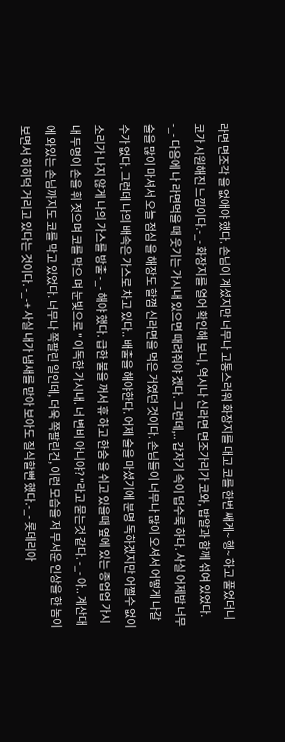라면 면조각 을 없애야 했다. 손님이 계셨지만 너무나 고통스러워 화장지를 대고 코를 한번 쌔게~ 헹~ 하고 풀었더니 코가 시원해진 느낌이다.-_- 화장지를 열어 확인해 보니, 역시나 신라면 면조가리가 코와, 밥알과 함께 섞여 있었다. -_- 다음에 나 라면먹을 때 웃기는 가시내 있으면 때려줘야 겠다. 그런데,.. 갑자기 속이 덥수룩 하다. 사실 어제밤 너무 술을 많이 마셔서 오늘 점심 을 해장도 할꼄 신라면을 먹은 거였던 것이다. 손님들이 너무나 많이 오셔서 어떻게 나갈수가 없다. 그런데 나의 배속은 가스로 차고 있다.. 배출을 해야한다. 어제 술을 마셨기에 분명 독하겠지만 어쩔수 없이 소리가 나지 않게 나의 가스를 방출 -_- 해야 했다. 급한 불을 꺼서 휴 하고 한숨 을 쉬고 있을때 옆에 있는 종업업 가시내 두명이 손을 휘 젓으며 코를 막으 며 눈빛으로 " 이독한 가시내. 너 변비 아니야? "라고 묻는것 같다. -_- 아.. 계산대에 와있는 손님까지도 코를 막고 있었다. 너무나 쪽팔린 일인데, 더욱 쪽팔린건, 이런 모습을 저 무서운 인상을 한 놈이 보면서 히히덕 거리고 있다는 것이다. -_-+ 사실 내가 냄새를 맏아 보아도 질식할뻔 했다.-_- 롯데리아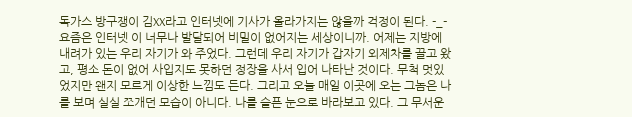독가스 방구쟁이 김XX라고 인터넷에 기사가 올라가지는 않을까 걱정이 된다. -_- 요즘은 인터넷 이 너무나 발달되어 비밀이 없어지는 세상이니까. 어제는 지방에 내려가 있는 우리 자기가 와 주었다. 그런데 우리 자기가 갑자기 외제차를 끌고 왔고, 평소 돈이 없어 사입지도 못하던 정장을 사서 입어 나타난 것이다. 무척 멋있었지만 왠지 모르게 이상한 느낌도 든다. 그리고 오늘 매일 이곳에 오는 그놈은 나를 보며 실실 쪼개던 모습이 아니다. 나를 슬픈 눈으로 바라보고 있다. 그 무서운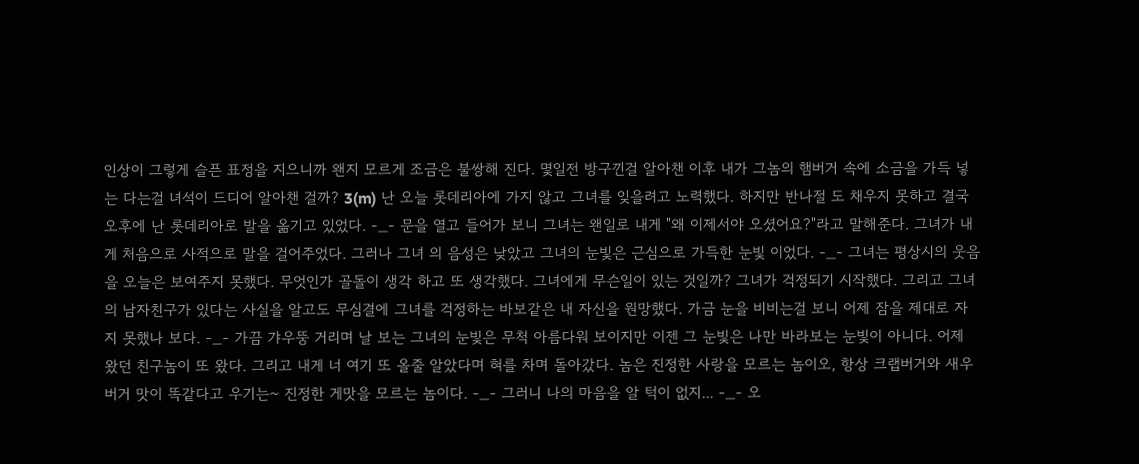인상이 그렇게 슬픈 표정을 지으니까 왠지 모르게 조금은 불쌍해 진다. 몇일전 방구낀걸 알아챈 이후 내가 그놈의 햄버거 속에 소금을 가득 넣는 다는걸 녀석이 드디어 알아챈 걸까? 3(m) 난 오늘 롯데리아에 가지 않고 그녀를 잊을려고 노력했다. 하지만 반나절 도 채우지 못하고 결국 오후에 난 롯데리아로 발을 옮기고 있었다. -_- 문을 열고 들어가 보니 그녀는 왠일로 내게 "왜 이제서야 오셨어요?"라고 말해준다. 그녀가 내게 처음으로 사적으로 말을 걸어주었다. 그러나 그녀 의 음성은 낮았고 그녀의 눈빛은 근심으로 가득한 눈빛 이었다. -_- 그녀는 평상시의 웃음을 오늘은 보여주지 못했다. 무엇인가 골돌이 생각 하고 또 생각했다. 그녀에게 무슨일이 있는 것일까? 그녀가 걱정되기 시작했다. 그리고 그녀의 남자친구가 있다는 사실을 알고도 무심결에 그녀를 걱정하는 바보같은 내 자신을 원망했다. 가금 눈을 비비는걸 보니 어제 잠을 제대로 자지 못했나 보다. -_- 가끔 갸우뚱 거리며 날 보는 그녀의 눈빛은 무척 아름다워 보이지만 이젠 그 눈빛은 나만 바라보는 눈빛이 아니다. 어제 왔던 친구놈이 또 왔다. 그리고 내게 너 여기 또 올줄 알았다며 혀를 차며 돌아갔다. 놈은 진정한 사랑을 모르는 놈이오, 항상 크랩버거와 새우버거 맛이 똑같다고 우기는~ 진정한 게맛을 모르는 놈이다. -_- 그러니 나의 마음을 알 턱이 없지... -_- 오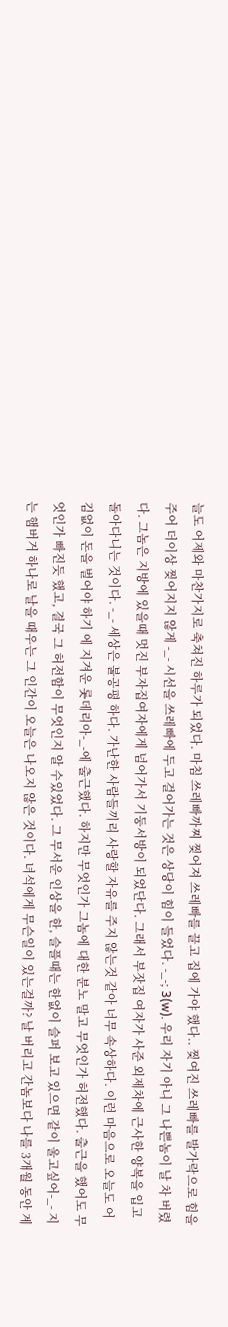늘도 어제와 마찬가지로 축쳐진 하루가 되었다. 마침 쓰레빠까찌 찢어져 쓰레빠를 끌고 집에 가야 했다.. 찢여진 쓰레빠를 발가락으로 힘을 주어 더이상 찢어지지 않게 -_- 시선을 쓰레빠에 두고 걸어가는 것은 상당이 힘이 들었다. -_-; 3(w). 우리 자기 아니 그 나쁜놈이 날 차 버렸다. 그놈은 지방에 있을때 멋진 부자집여자에게 넘어가서 기둥서방이 되었단다. 그래서 부잣집 여자가 사준 외제차에 근사한 양복을 입고 돌아다니는 것이다. -_- 세상은 불공평 하다. 가난한 사람들끼리 사랑할 자유를 주지 않는것 같아 너무 속상하다. 이런 마음으로 오늘도 어김없이 돈을 벌어야 하기 에 지겨운 롯데리아-_-에 출근했다. 하지만 무엇인가 그놈에 대한 분노 말고 무엇인가 허전했다. 출근을 했어도 무엇인가 빠진듯 했고, 결국 그 허전함이 무엇인지 알 수있었다. 그 무서운 인상을 한, 슬플때는 한없이 슬퍼 보고 있으면 같이 울고싶어-_- 지는 햄버거 하나로 날을 때우는 그 인간이 오늘은 나오지 않은 것이다. 녀석에게 무슨일이 있는걸까? 날 버리고 간놈보다 나를 3개월 동안 계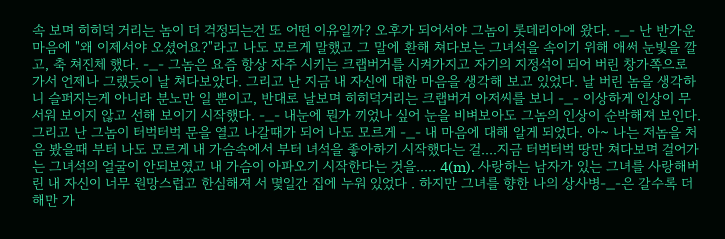속 보며 히히덕 거리는 놈이 더 걱정되는건 또 어떤 이유일까? 오후가 되어서야 그놈이 롯데리아에 왔다. -_- 난 반가운 마음에 "왜 이제서야 오셨어요?"라고 나도 모르게 말했고 그 말에 환해 쳐다보는 그녀석을 속이기 위해 애써 눈빛을 깔고, 축 쳐진체 했다. -_- 그놈은 요즘 항상 자주 시키는 크랩버거를 시켜가지고 자기의 지정석이 되어 버린 창가쪽으로 가서 언제나 그랬듯이 날 쳐다보았다. 그리고 난 지금 내 자신에 대한 마음을 생각해 보고 있었다. 날 버린 놈을 생각하니 슬퍼지는게 아니라 분노만 일 뿐이고, 반대로 날보며 히히덕거리는 크랩버거 아저씨를 보니 -_- 이상하게 인상이 무서워 보이지 않고 선해 보이기 시작했다. -_- 내눈에 뭔가 끼었나 싶어 눈을 비벼보아도 그놈의 인상이 순박해져 보인다. 그리고 난 그놈이 터벅터벅 문을 열고 나갈때가 되어 나도 모르게 -_- 내 마음에 대해 알게 되었다. 아~ 나는 저놈을 처음 봤을때 부터 나도 모르게 내 가슴속에서 부터 녀석을 좋아하기 시작했다는 걸....지금 터벅터벅 땅만 쳐다보며 걸어가는 그녀석의 얼굴이 안되보였고 내 가슴이 아파오기 시작한다는 것을..... 4(m). 사랑하는 남자가 있는 그녀를 사랑해버린 내 자신이 너무 원망스럽고 한심해져 서 몇일간 집에 누워 있었다 . 하지만 그녀를 향한 나의 상사병-_-은 갈수록 더해만 가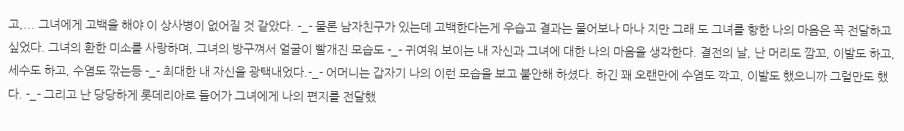고,... 그녀에게 고백을 해야 이 상사병이 없어질 것 같았다. -_- 물론 남자친구가 있는데 고백한다는게 우습고 결과는 물어보나 마나 지만 그래 도 그녀를 향한 나의 마음은 꼭 전달하고 싶었다. 그녀의 환한 미소를 사랑하며, 그녀의 방구껴서 얼굴이 빨개진 모습도 -_- 귀여워 보이는 내 자신과 그녀에 대한 나의 마음을 생각한다. 결전의 날, 난 머리도 깜꼬, 이발도 하고, 세수도 하고, 수염도 깎는등 -_- 최대한 내 자신을 광택내었다.-_- 어머니는 갑자기 나의 이런 모습을 보고 불안해 하셨다. 하긴 꽤 오랜만에 수염도 깍고, 이발도 했으니까 그럴만도 했다. -_- 그리고 난 당당하게 롯데리아로 들어가 그녀에게 나의 편지를 전달했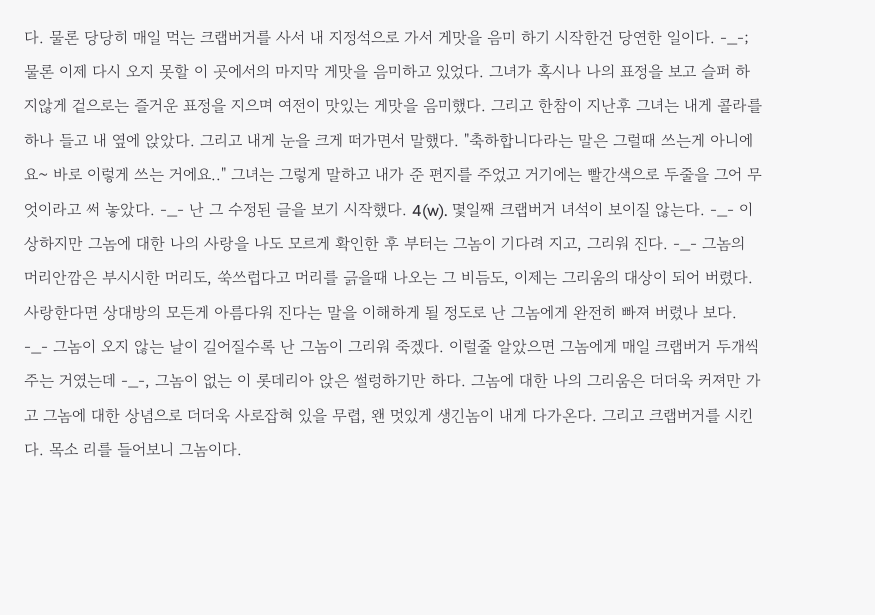다. 물론 당당히 매일 먹는 크랩버거를 사서 내 지정석으로 가서 게맛을 음미 하기 시작한건 당연한 일이다. -_-; 물론 이제 다시 오지 못할 이 곳에서의 마지막 게맛을 음미하고 있었다. 그녀가 혹시나 나의 표정을 보고 슬퍼 하지않게 겉으로는 즐거운 표정을 지으며 여전이 맛있는 게맛을 음미했다. 그리고 한참이 지난후 그녀는 내게 콜라를 하나 들고 내 옆에 앉았다. 그리고 내게 눈을 크게 떠가면서 말했다. "축하합니다라는 말은 그럴때 쓰는게 아니에요~ 바로 이렇게 쓰는 거에요.." 그녀는 그렇게 말하고 내가 준 편지를 주었고 거기에는 빨간색으로 두줄을 그어 무엇이라고 써 놓았다. -_- 난 그 수정된 글을 보기 시작했다. 4(w). 몇일째 크랩버거 녀석이 보이질 않는다. -_- 이상하지만 그놈에 대한 나의 사랑을 나도 모르게 확인한 후 부터는 그놈이 기다려 지고, 그리워 진다. -_- 그놈의 머리안깜은 부시시한 머리도, 쑥쓰럽다고 머리를 긁을때 나오는 그 비듬도, 이제는 그리움의 대상이 되어 버렸다. 사랑한다면 상대방의 모든게 아름다워 진다는 말을 이해하게 될 정도로 난 그놈에게 완전히 빠져 버렸나 보다. -_- 그놈이 오지 않는 날이 길어질수록 난 그놈이 그리워 죽겠다. 이럴줄 알았으면 그놈에게 매일 크랩버거 두개씩 주는 거였는데 -_-, 그놈이 없는 이 롯데리아 앉은 썰렁하기만 하다. 그놈에 대한 나의 그리움은 더더욱 커져만 가고 그놈에 대한 상념으로 더더욱 사로잡혀 있을 무렵, 왠 멋있게 생긴놈이 내게 다가온다. 그리고 크랩버거를 시킨다. 목소 리를 들어보니 그놈이다.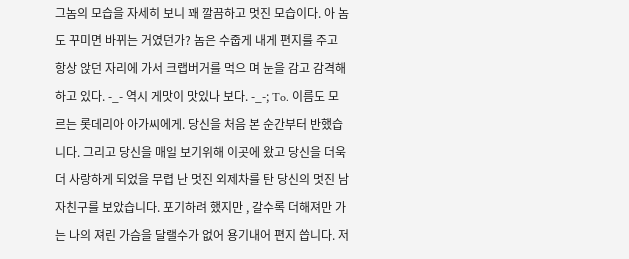그놈의 모습을 자세히 보니 꽤 깔끔하고 멋진 모습이다. 아 놈도 꾸미면 바뀌는 거였던가? 놈은 수줍게 내게 편지를 주고 항상 앉던 자리에 가서 크랩버거를 먹으 며 눈을 감고 감격해 하고 있다. -_- 역시 게맛이 맛있나 보다. -_-; To. 이름도 모르는 롯데리아 아가씨에게. 당신을 처음 본 순간부터 반했습니다. 그리고 당신을 매일 보기위해 이곳에 왔고 당신을 더욱더 사랑하게 되었을 무렵 난 멋진 외제차를 탄 당신의 멋진 남자친구를 보았습니다. 포기하려 했지만 , 갈수록 더해져만 가는 나의 져린 가슴을 달랠수가 없어 용기내어 편지 씁니다. 저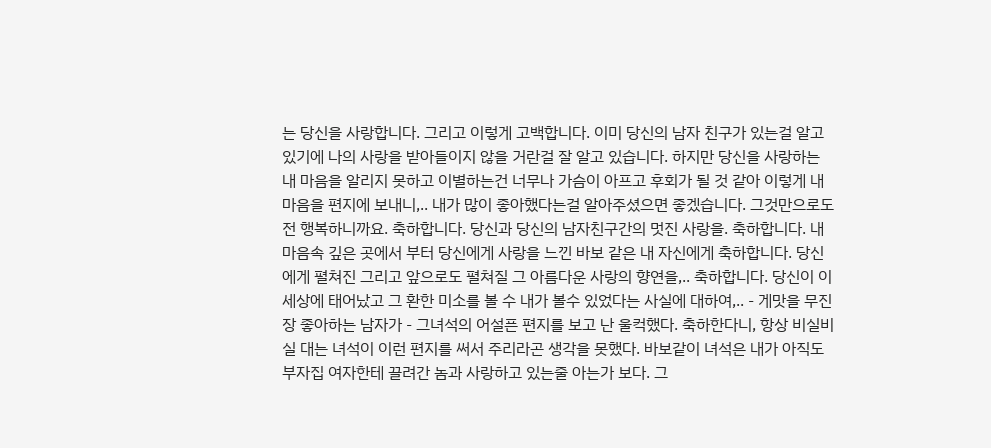는 당신을 사랑합니다. 그리고 이렇게 고백합니다. 이미 당신의 남자 친구가 있는걸 알고 있기에 나의 사랑을 받아들이지 않을 거란걸 잘 알고 있습니다. 하지만 당신을 사랑하는 내 마음을 알리지 못하고 이별하는건 너무나 가슴이 아프고 후회가 될 것 같아 이렇게 내 마음을 편지에 보내니,.. 내가 많이 좋아했다는걸 알아주셨으면 좋겠습니다. 그것만으로도 전 행복하니까요. 축하합니다. 당신과 당신의 남자친구간의 멋진 사랑을. 축하합니다. 내 마음속 깊은 곳에서 부터 당신에게 사랑을 느낀 바보 같은 내 자신에게 축하합니다. 당신에게 펼쳐진 그리고 앞으로도 펼쳐질 그 아름다운 사랑의 향연을,.. 축하합니다. 당신이 이세상에 태어났고 그 환한 미소를 볼 수 내가 볼수 있었다는 사실에 대하여,.. - 게맛을 무진장 좋아하는 남자가 - 그녀석의 어설픈 편지를 보고 난 울컥했다. 축하한다니, 항상 비실비실 대는 녀석이 이런 편지를 써서 주리라곤 생각을 못했다. 바보같이 녀석은 내가 아직도 부자집 여자한테 끌려간 놈과 사랑하고 있는줄 아는가 보다. 그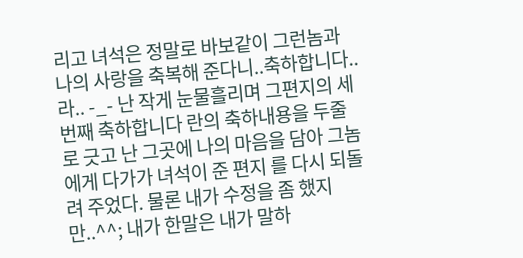리고 녀석은 정말로 바보같이 그런놈과 나의 사랑을 축복해 준다니..축하합니다..라.. -_- 난 작게 눈물흘리며 그편지의 세번째 축하합니다 란의 축하내용을 두줄 로 긋고 난 그곳에 나의 마음을 담아 그놈에게 다가가 녀석이 준 편지 를 다시 되돌려 주었다. 물론 내가 수정을 좀 했지만..^^; 내가 한말은 내가 말하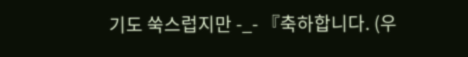기도 쑥스럽지만 -_- 『축하합니다. (우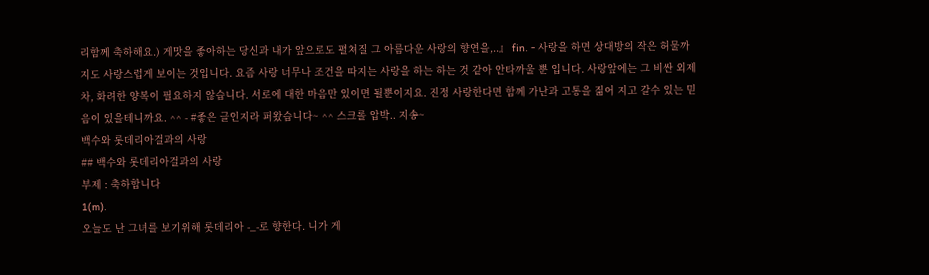리함께 축하해요.) 게맛을 좋아하는 당신과 내가 앞으로도 펼쳐질 그 아름다운 사랑의 향연을,..』 fin. - 사랑을 하면 상대방의 작은 허물까지도 사랑스럽게 보이는 것입니다. 요즘 사랑 너무나 조건을 따지는 사랑을 하는 하는 것 같아 안타까울 뿐 입니다. 사랑앞에는 그 비싼 외제차, 화려한 양복이 필요하지 않습니다. 서로에 대한 마음만 있이면 될뿐이지요. 진정 사랑한다면 함께 가난과 고통을 짊어 지고 갈수 있는 믿음이 있을테니까요. ^^ - #좋은 글인지라 퍼왔습니다~ ^^ 스크롤 압박.. 지송~
백수와 롯데리아걸과의 사랑
## 백수와 롯데리아걸과의 사랑
부제 : 축하합니다
1(m).
오늘도 난 그녀를 보기위해 롯데리아 -_-로 향한다. 니가 게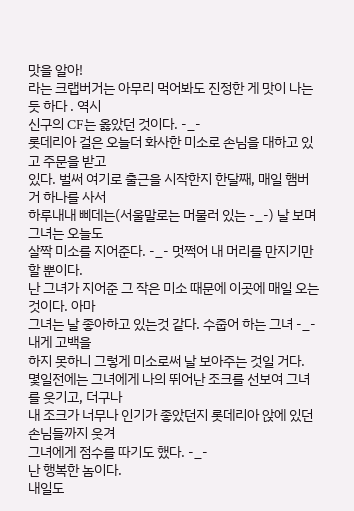맛을 알아!
라는 크랩버거는 아무리 먹어봐도 진정한 게 맛이 나는듯 하다 . 역시
신구의 CF는 옳았던 것이다. -_-
롯데리아 걸은 오늘더 화사한 미소로 손님을 대하고 있고 주문을 받고
있다. 벌써 여기로 출근을 시작한지 한달째, 매일 햄버거 하나를 사서
하루내내 삐데는(서울말로는 머물러 있는 -_-) 날 보며 그녀는 오늘도
살짝 미소를 지어준다. -_- 멋쩍어 내 머리를 만지기만 할 뿐이다.
난 그녀가 지어준 그 작은 미소 때문에 이곳에 매일 오는 것이다. 아마
그녀는 날 좋아하고 있는것 같다. 수줍어 하는 그녀 -_- 내게 고백을
하지 못하니 그렇게 미소로써 날 보아주는 것일 거다.
몇일전에는 그녀에게 나의 뛰어난 조크를 선보여 그녀를 웃기고, 더구나
내 조크가 너무나 인기가 좋았던지 롯데리아 앉에 있던 손님들까지 웃겨
그녀에게 점수를 따기도 했다. -_-
난 행복한 놈이다.
내일도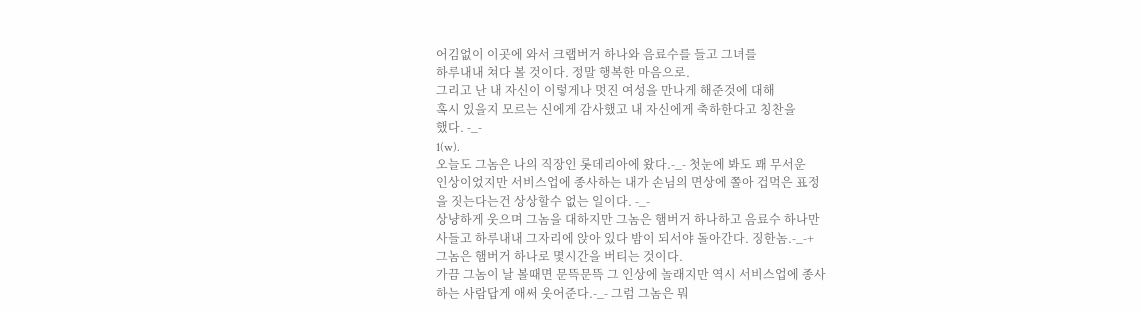어김없이 이곳에 와서 크랩버거 하나와 음료수를 들고 그녀를
하루내내 쳐다 볼 것이다. 정말 행복한 마음으로.
그리고 난 내 자신이 이렇게나 멋진 여성을 만나게 해준것에 대해
혹시 있을지 모르는 신에게 감사했고 내 자신에게 축하한다고 칭찬을
했다. -_-
1(w).
오늘도 그놈은 나의 직장인 롯데리아에 왔다.-_- 첫눈에 봐도 꽤 무서운
인상이었지만 서비스업에 종사하는 내가 손님의 면상에 쫄아 겁먹은 표정
을 짓는다는건 상상할수 없는 일이다. -_-
상냥하게 웃으며 그놈을 대하지만 그놈은 햄버거 하나하고 음료수 하나만
사들고 하루내내 그자리에 앉아 있다 밤이 되서야 돌아간다. 징한놈.-_-+
그놈은 햄버거 하나로 몇시간을 버티는 것이다.
가끔 그놈이 날 볼때면 문뜩문뜩 그 인상에 놀래지만 역시 서비스업에 종사
하는 사람답게 애써 웃어준다.-_- 그럼 그놈은 뭐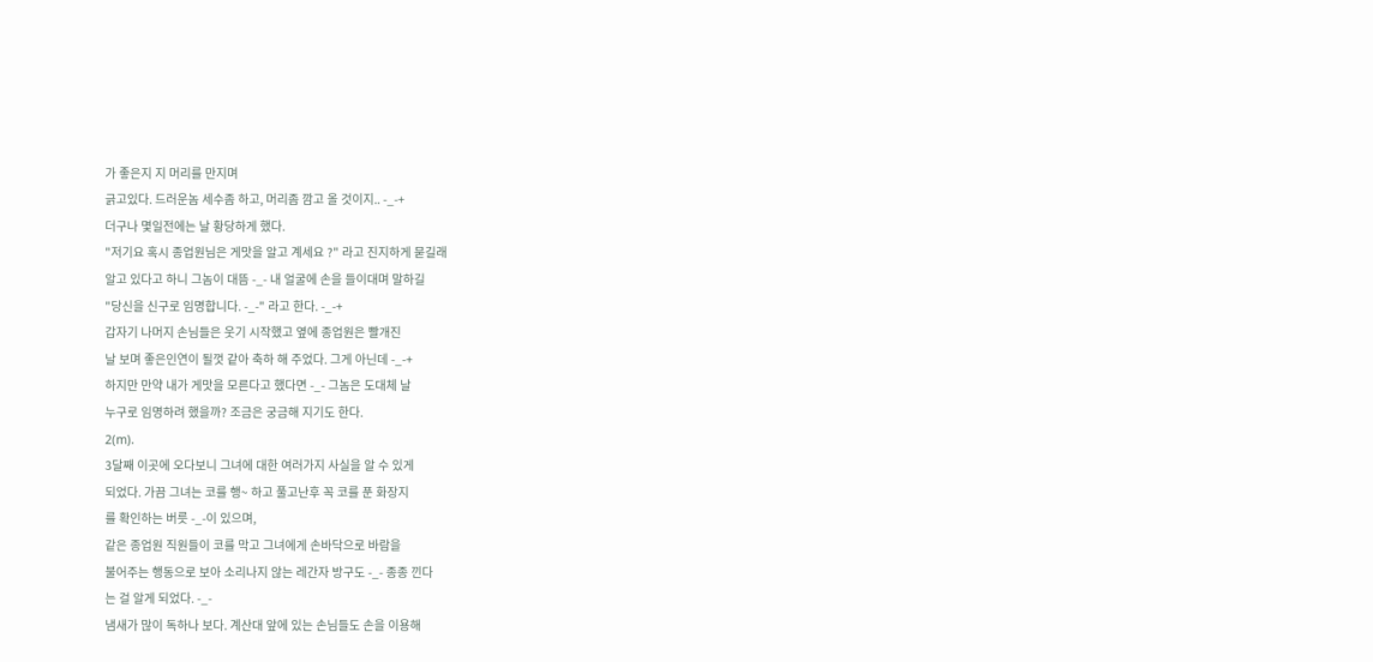가 좋은지 지 머리를 만지며
긁고있다. 드러운놈 세수좀 하고, 머리좀 깜고 올 것이지.. -_-+
더구나 몇일전에는 날 황당하게 했다.
"저기요 혹시 종업원님은 게맛을 알고 계세요 ?" 라고 진지하게 묻길래
알고 있다고 하니 그놈이 대뜸 -_- 내 얼굴에 손을 들이대며 말하길
"당신을 신구로 임명합니다. -_-" 라고 한다. -_-+
갑자기 나머지 손님들은 웃기 시작했고 옆에 종업원은 빨개진
날 보며 좋은인연이 될껏 같아 축하 해 주었다. 그게 아닌데 -_-+
하지만 만약 내가 게맛을 모른다고 했다면 -_- 그놈은 도대체 날
누구로 임명하려 했을까? 조금은 궁금해 지기도 한다.
2(m).
3달째 이곳에 오다보니 그녀에 대한 여러가지 사실을 알 수 있게
되었다. 가끔 그녀는 코를 행~ 하고 풀고난후 꼭 코를 푼 화장지
를 확인하는 버릇 -_-이 있으며,
같은 종업원 직원들이 코를 막고 그녀에게 손바닥으로 바람을
불어주는 행동으로 보아 소리나지 않는 레간자 방구도 -_- 종종 낀다
는 걸 알게 되었다. -_-
냄새가 많이 독하나 보다. 계산대 앞에 있는 손님들도 손을 이용해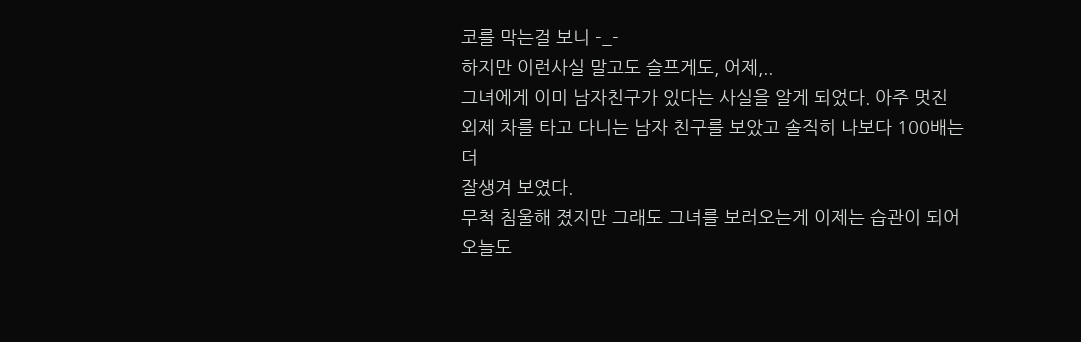코를 막는걸 보니 -_-
하지만 이런사실 말고도 슬프게도, 어제,..
그녀에게 이미 남자친구가 있다는 사실을 알게 되었다. 아주 멋진
외제 차를 타고 다니는 남자 친구를 보았고 솔직히 나보다 100배는 더
잘생겨 보였다.
무척 침울해 졌지만 그래도 그녀를 보러오는게 이제는 습관이 되어
오늘도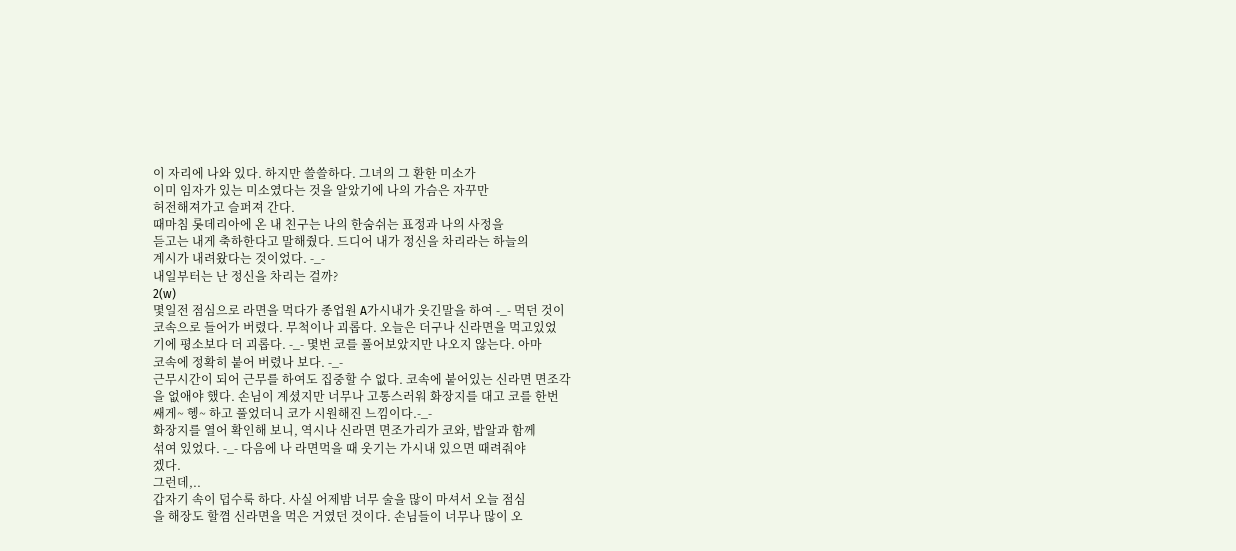이 자리에 나와 있다. 하지만 쓸쓸하다. 그녀의 그 환한 미소가
이미 임자가 있는 미소였다는 것을 알았기에 나의 가슴은 자꾸만
허전해져가고 슬퍼져 간다.
때마침 롯데리아에 온 내 친구는 나의 한숨쉬는 표정과 나의 사정을
듣고는 내게 축하한다고 말해줬다. 드디어 내가 정신을 차리라는 하늘의
계시가 내려왔다는 것이었다. -_-
내일부터는 난 정신을 차리는 걸까?
2(w)
몇일전 점심으로 라면을 먹다가 종업원 A가시내가 웃긴말을 하여 -_- 먹던 것이
코속으로 들어가 버렸다. 무척이나 괴롭다. 오늘은 더구나 신라면을 먹고있었
기에 평소보다 더 괴롭다. -_- 몇번 코를 풀어보았지만 나오지 않는다. 아마
코속에 정확히 붙어 버렸나 보다. -_-
근무시간이 되어 근무를 하여도 집중할 수 없다. 코속에 붙어있는 신라면 면조각
을 없애야 했다. 손님이 계셨지만 너무나 고통스러워 화장지를 대고 코를 한번
쌔게~ 헹~ 하고 풀었더니 코가 시원해진 느낌이다.-_-
화장지를 열어 확인해 보니, 역시나 신라면 면조가리가 코와, 밥알과 함께
섞여 있었다. -_- 다음에 나 라면먹을 때 웃기는 가시내 있으면 때려줘야
겠다.
그런데,..
갑자기 속이 덥수룩 하다. 사실 어제밤 너무 술을 많이 마셔서 오늘 점심
을 해장도 할꼄 신라면을 먹은 거였던 것이다. 손님들이 너무나 많이 오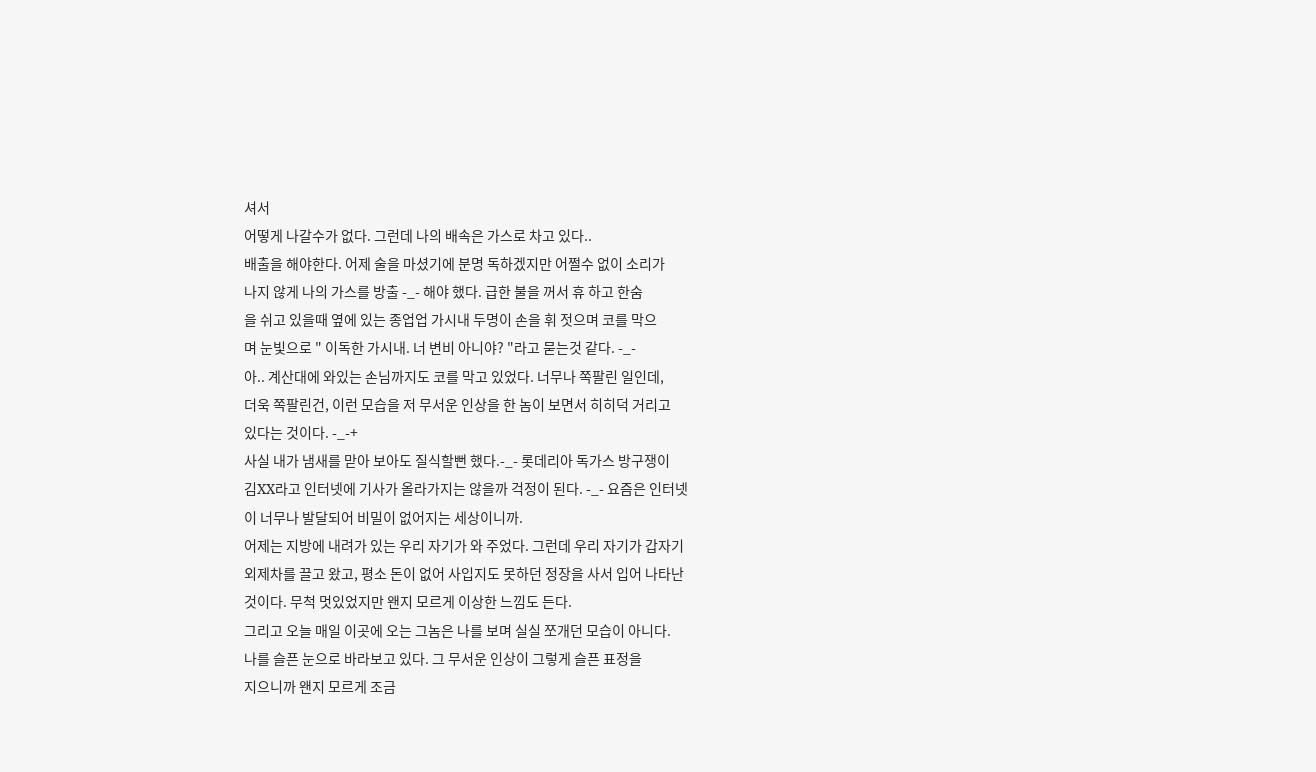셔서
어떻게 나갈수가 없다. 그런데 나의 배속은 가스로 차고 있다..
배출을 해야한다. 어제 술을 마셨기에 분명 독하겠지만 어쩔수 없이 소리가
나지 않게 나의 가스를 방출 -_- 해야 했다. 급한 불을 꺼서 휴 하고 한숨
을 쉬고 있을때 옆에 있는 종업업 가시내 두명이 손을 휘 젓으며 코를 막으
며 눈빛으로 " 이독한 가시내. 너 변비 아니야? "라고 묻는것 같다. -_-
아.. 계산대에 와있는 손님까지도 코를 막고 있었다. 너무나 쪽팔린 일인데,
더욱 쪽팔린건, 이런 모습을 저 무서운 인상을 한 놈이 보면서 히히덕 거리고
있다는 것이다. -_-+
사실 내가 냄새를 맏아 보아도 질식할뻔 했다.-_- 롯데리아 독가스 방구쟁이
김XX라고 인터넷에 기사가 올라가지는 않을까 걱정이 된다. -_- 요즘은 인터넷
이 너무나 발달되어 비밀이 없어지는 세상이니까.
어제는 지방에 내려가 있는 우리 자기가 와 주었다. 그런데 우리 자기가 갑자기
외제차를 끌고 왔고, 평소 돈이 없어 사입지도 못하던 정장을 사서 입어 나타난
것이다. 무척 멋있었지만 왠지 모르게 이상한 느낌도 든다.
그리고 오늘 매일 이곳에 오는 그놈은 나를 보며 실실 쪼개던 모습이 아니다.
나를 슬픈 눈으로 바라보고 있다. 그 무서운 인상이 그렇게 슬픈 표정을
지으니까 왠지 모르게 조금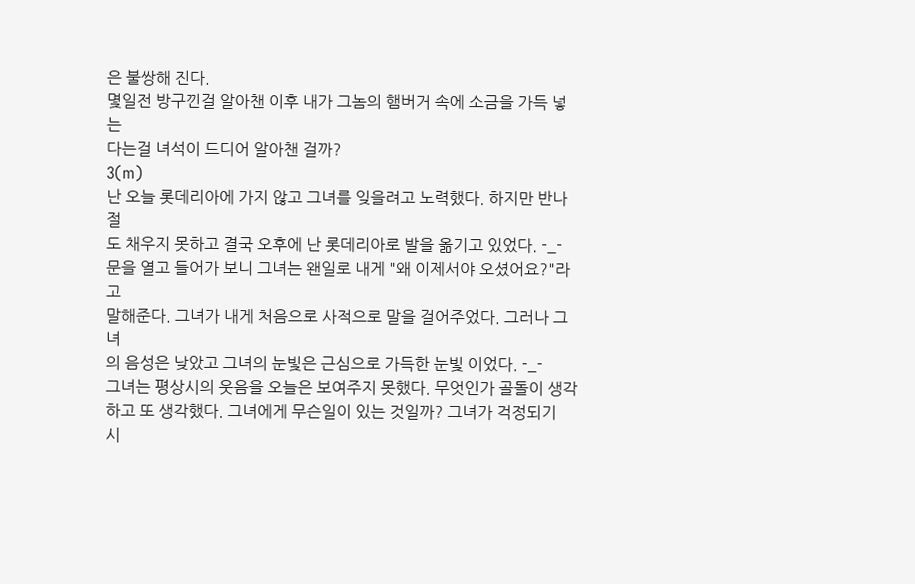은 불쌍해 진다.
몇일전 방구낀걸 알아챈 이후 내가 그놈의 햄버거 속에 소금을 가득 넣는
다는걸 녀석이 드디어 알아챈 걸까?
3(m)
난 오늘 롯데리아에 가지 않고 그녀를 잊을려고 노력했다. 하지만 반나절
도 채우지 못하고 결국 오후에 난 롯데리아로 발을 옮기고 있었다. -_-
문을 열고 들어가 보니 그녀는 왠일로 내게 "왜 이제서야 오셨어요?"라고
말해준다. 그녀가 내게 처음으로 사적으로 말을 걸어주었다. 그러나 그녀
의 음성은 낮았고 그녀의 눈빛은 근심으로 가득한 눈빛 이었다. -_-
그녀는 평상시의 웃음을 오늘은 보여주지 못했다. 무엇인가 골돌이 생각
하고 또 생각했다. 그녀에게 무슨일이 있는 것일까? 그녀가 걱정되기
시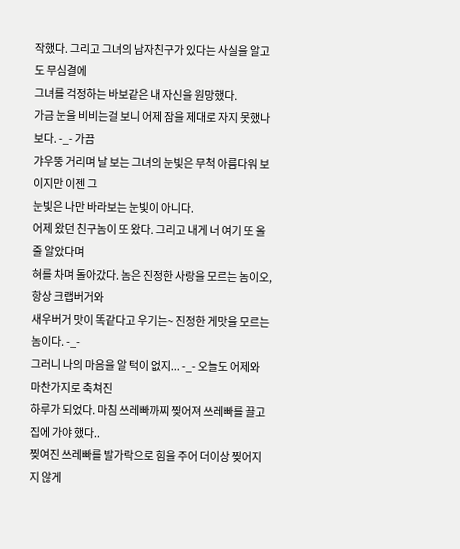작했다. 그리고 그녀의 남자친구가 있다는 사실을 알고도 무심결에
그녀를 걱정하는 바보같은 내 자신을 원망했다.
가금 눈을 비비는걸 보니 어제 잠을 제대로 자지 못했나 보다. -_- 가끔
갸우뚱 거리며 날 보는 그녀의 눈빛은 무척 아름다워 보이지만 이젠 그
눈빛은 나만 바라보는 눈빛이 아니다.
어제 왔던 친구놈이 또 왔다. 그리고 내게 너 여기 또 올줄 알았다며
혀를 차며 돌아갔다. 놈은 진정한 사랑을 모르는 놈이오, 항상 크랩버거와
새우버거 맛이 똑같다고 우기는~ 진정한 게맛을 모르는 놈이다. -_-
그러니 나의 마음을 알 턱이 없지... -_- 오늘도 어제와 마찬가지로 축쳐진
하루가 되었다. 마침 쓰레빠까찌 찢어져 쓰레빠를 끌고 집에 가야 했다..
찢여진 쓰레빠를 발가락으로 힘을 주어 더이상 찢어지지 않게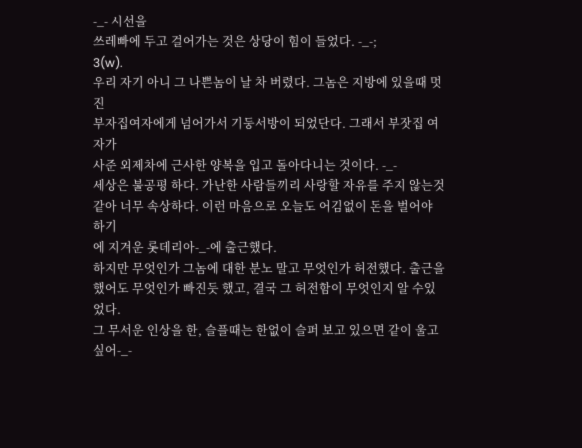-_- 시선을
쓰레빠에 두고 걸어가는 것은 상당이 힘이 들었다. -_-;
3(w).
우리 자기 아니 그 나쁜놈이 날 차 버렸다. 그놈은 지방에 있을때 멋진
부자집여자에게 넘어가서 기둥서방이 되었단다. 그래서 부잣집 여자가
사준 외제차에 근사한 양복을 입고 돌아다니는 것이다. -_-
세상은 불공평 하다. 가난한 사람들끼리 사랑할 자유를 주지 않는것
같아 너무 속상하다. 이런 마음으로 오늘도 어김없이 돈을 벌어야 하기
에 지겨운 롯데리아-_-에 출근했다.
하지만 무엇인가 그놈에 대한 분노 말고 무엇인가 허전했다. 출근을
했어도 무엇인가 빠진듯 했고, 결국 그 허전함이 무엇인지 알 수있었다.
그 무서운 인상을 한, 슬플때는 한없이 슬퍼 보고 있으면 같이 울고싶어-_-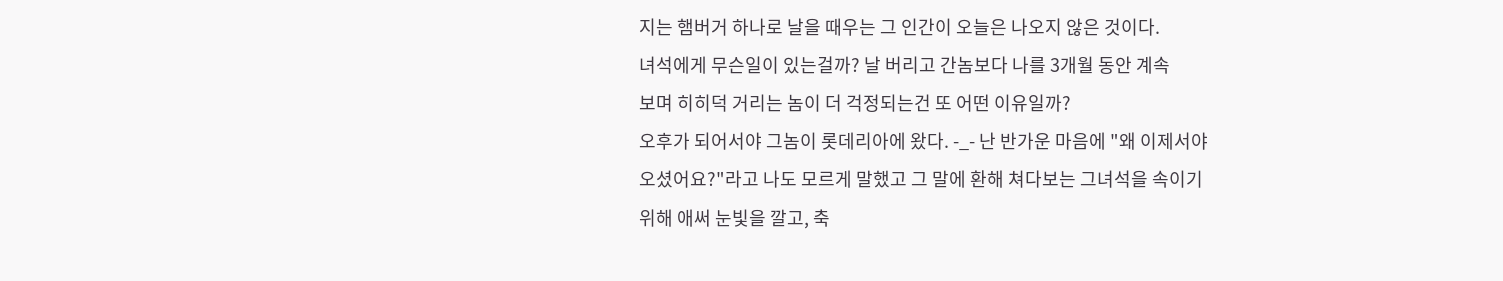지는 햄버거 하나로 날을 때우는 그 인간이 오늘은 나오지 않은 것이다.
녀석에게 무슨일이 있는걸까? 날 버리고 간놈보다 나를 3개월 동안 계속
보며 히히덕 거리는 놈이 더 걱정되는건 또 어떤 이유일까?
오후가 되어서야 그놈이 롯데리아에 왔다. -_- 난 반가운 마음에 "왜 이제서야
오셨어요?"라고 나도 모르게 말했고 그 말에 환해 쳐다보는 그녀석을 속이기
위해 애써 눈빛을 깔고, 축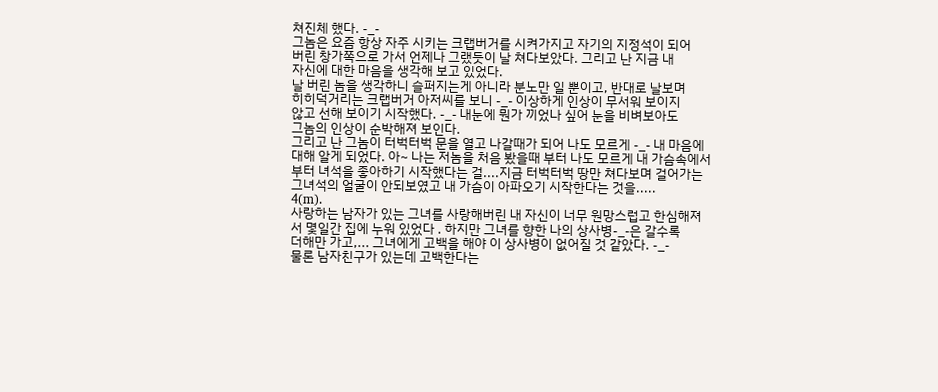쳐진체 했다. -_-
그놈은 요즘 항상 자주 시키는 크랩버거를 시켜가지고 자기의 지정석이 되어
버린 창가쪽으로 가서 언제나 그랬듯이 날 쳐다보았다. 그리고 난 지금 내
자신에 대한 마음을 생각해 보고 있었다.
날 버린 놈을 생각하니 슬퍼지는게 아니라 분노만 일 뿐이고, 반대로 날보며
히히덕거리는 크랩버거 아저씨를 보니 -_- 이상하게 인상이 무서워 보이지
않고 선해 보이기 시작했다. -_- 내눈에 뭔가 끼었나 싶어 눈을 비벼보아도
그놈의 인상이 순박해져 보인다.
그리고 난 그놈이 터벅터벅 문을 열고 나갈때가 되어 나도 모르게 -_- 내 마음에
대해 알게 되었다. 아~ 나는 저놈을 처음 봤을때 부터 나도 모르게 내 가슴속에서
부터 녀석을 좋아하기 시작했다는 걸....지금 터벅터벅 땅만 쳐다보며 걸어가는
그녀석의 얼굴이 안되보였고 내 가슴이 아파오기 시작한다는 것을.....
4(m).
사랑하는 남자가 있는 그녀를 사랑해버린 내 자신이 너무 원망스럽고 한심해져
서 몇일간 집에 누워 있었다 . 하지만 그녀를 향한 나의 상사병-_-은 갈수록
더해만 가고,... 그녀에게 고백을 해야 이 상사병이 없어질 것 같았다. -_-
물론 남자친구가 있는데 고백한다는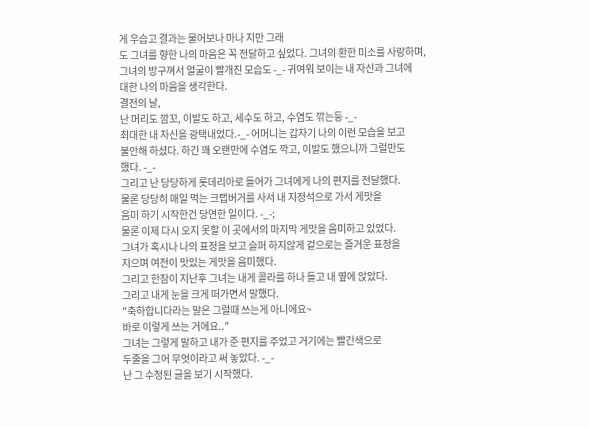게 우습고 결과는 물어보나 마나 지만 그래
도 그녀를 향한 나의 마음은 꼭 전달하고 싶었다. 그녀의 환한 미소를 사랑하며,
그녀의 방구껴서 얼굴이 빨개진 모습도 -_- 귀여워 보이는 내 자신과 그녀에
대한 나의 마음을 생각한다.
결전의 날,
난 머리도 깜꼬, 이발도 하고, 세수도 하고, 수염도 깎는등 -_-
최대한 내 자신을 광택내었다.-_- 어머니는 갑자기 나의 이런 모습을 보고
불안해 하셨다. 하긴 꽤 오랜만에 수염도 깍고, 이발도 했으니까 그럴만도
했다. -_-
그리고 난 당당하게 롯데리아로 들어가 그녀에게 나의 편지를 전달했다.
물론 당당히 매일 먹는 크랩버거를 사서 내 지정석으로 가서 게맛을
음미 하기 시작한건 당연한 일이다. -_-;
물론 이제 다시 오지 못할 이 곳에서의 마지막 게맛을 음미하고 있었다.
그녀가 혹시나 나의 표정을 보고 슬퍼 하지않게 겉으로는 즐거운 표정을
지으며 여전이 맛있는 게맛을 음미했다.
그리고 한참이 지난후 그녀는 내게 콜라를 하나 들고 내 옆에 앉았다.
그리고 내게 눈을 크게 떠가면서 말했다.
"축하합니다라는 말은 그럴때 쓰는게 아니에요~
바로 이렇게 쓰는 거에요.."
그녀는 그렇게 말하고 내가 준 편지를 주었고 거기에는 빨간색으로
두줄을 그어 무엇이라고 써 놓았다. -_-
난 그 수정된 글을 보기 시작했다.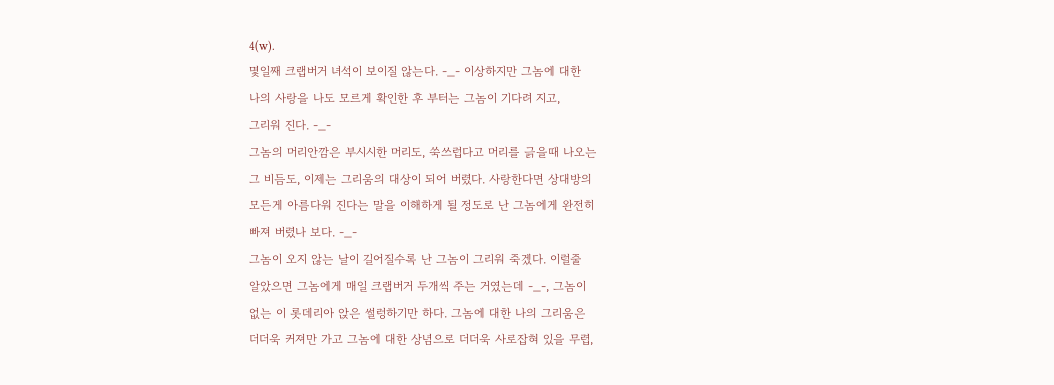4(w).
몇일째 크랩버거 녀석이 보이질 않는다. -_- 이상하지만 그놈에 대한
나의 사랑을 나도 모르게 확인한 후 부터는 그놈이 기다려 지고,
그리워 진다. -_-
그놈의 머리안깜은 부시시한 머리도, 쑥쓰럽다고 머리를 긁을때 나오는
그 비듬도, 이제는 그리움의 대상이 되어 버렸다. 사랑한다면 상대방의
모든게 아름다워 진다는 말을 이해하게 될 정도로 난 그놈에게 완전히
빠져 버렸나 보다. -_-
그놈이 오지 않는 날이 길어질수록 난 그놈이 그리워 죽겠다. 이럴줄
알았으면 그놈에게 매일 크랩버거 두개씩 주는 거였는데 -_-, 그놈이
없는 이 롯데리아 앉은 썰렁하기만 하다. 그놈에 대한 나의 그리움은
더더욱 커져만 가고 그놈에 대한 상념으로 더더욱 사로잡혀 있을 무렵,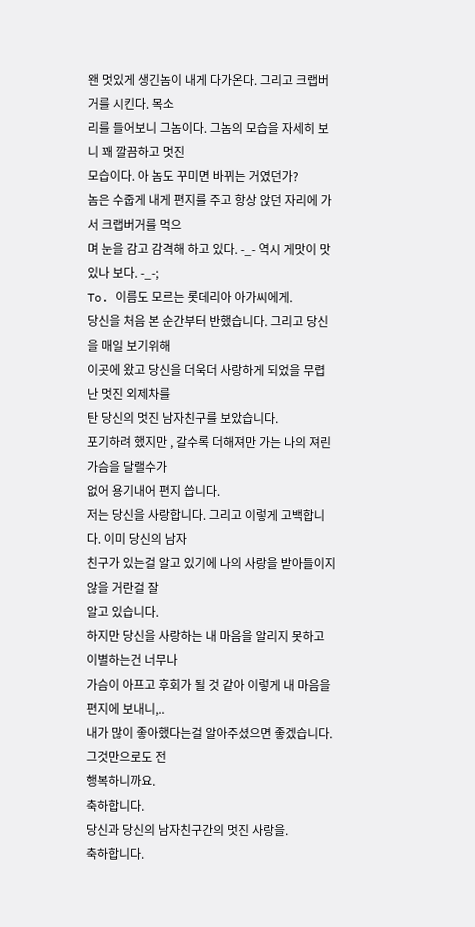왠 멋있게 생긴놈이 내게 다가온다. 그리고 크랩버거를 시킨다. 목소
리를 들어보니 그놈이다. 그놈의 모습을 자세히 보니 꽤 깔끔하고 멋진
모습이다. 아 놈도 꾸미면 바뀌는 거였던가?
놈은 수줍게 내게 편지를 주고 항상 앉던 자리에 가서 크랩버거를 먹으
며 눈을 감고 감격해 하고 있다. -_- 역시 게맛이 맛있나 보다. -_-;
To. 이름도 모르는 롯데리아 아가씨에게.
당신을 처음 본 순간부터 반했습니다. 그리고 당신을 매일 보기위해
이곳에 왔고 당신을 더욱더 사랑하게 되었을 무렵 난 멋진 외제차를
탄 당신의 멋진 남자친구를 보았습니다.
포기하려 했지만 , 갈수록 더해져만 가는 나의 져린 가슴을 달랠수가
없어 용기내어 편지 씁니다.
저는 당신을 사랑합니다. 그리고 이렇게 고백합니다. 이미 당신의 남자
친구가 있는걸 알고 있기에 나의 사랑을 받아들이지 않을 거란걸 잘
알고 있습니다.
하지만 당신을 사랑하는 내 마음을 알리지 못하고 이별하는건 너무나
가슴이 아프고 후회가 될 것 같아 이렇게 내 마음을 편지에 보내니,..
내가 많이 좋아했다는걸 알아주셨으면 좋겠습니다. 그것만으로도 전
행복하니까요.
축하합니다.
당신과 당신의 남자친구간의 멋진 사랑을.
축하합니다.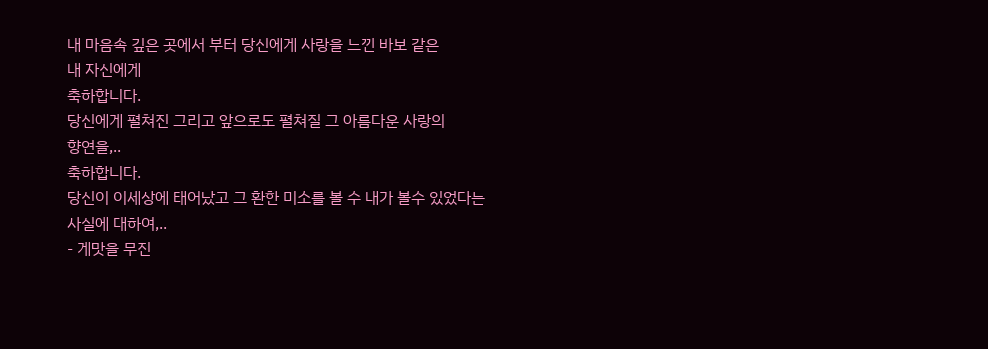내 마음속 깊은 곳에서 부터 당신에게 사랑을 느낀 바보 같은
내 자신에게
축하합니다.
당신에게 펼쳐진 그리고 앞으로도 펼쳐질 그 아름다운 사랑의
향연을,..
축하합니다.
당신이 이세상에 태어났고 그 환한 미소를 볼 수 내가 볼수 있었다는
사실에 대하여,..
- 게맛을 무진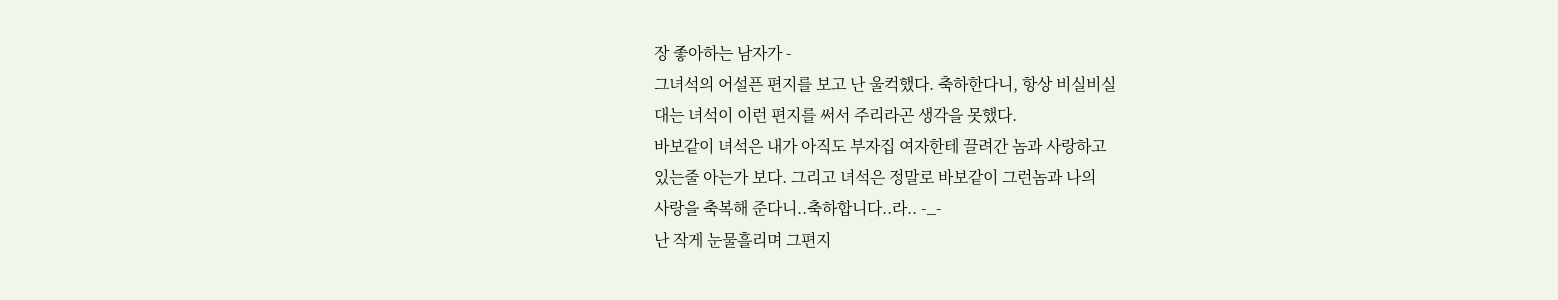장 좋아하는 남자가 -
그녀석의 어설픈 편지를 보고 난 울컥했다. 축하한다니, 항상 비실비실
대는 녀석이 이런 편지를 써서 주리라곤 생각을 못했다.
바보같이 녀석은 내가 아직도 부자집 여자한테 끌려간 놈과 사랑하고
있는줄 아는가 보다. 그리고 녀석은 정말로 바보같이 그런놈과 나의
사랑을 축복해 준다니..축하합니다..라.. -_-
난 작게 눈물흘리며 그편지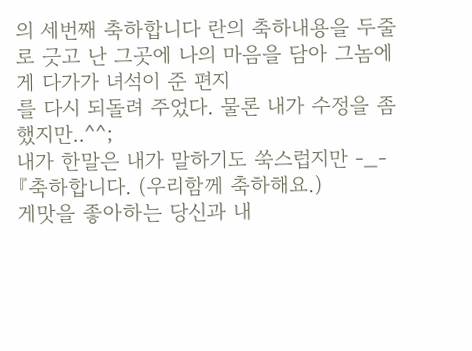의 세번째 축하합니다 란의 축하내용을 두줄
로 긋고 난 그곳에 나의 마음을 담아 그놈에게 다가가 녀석이 준 편지
를 다시 되돌려 주었다. 물론 내가 수정을 좀 했지만..^^;
내가 한말은 내가 말하기도 쑥스럽지만 -_-
『축하합니다. (우리함께 축하해요.)
게맛을 좋아하는 당신과 내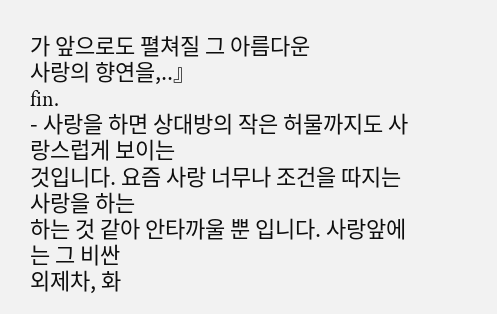가 앞으로도 펼쳐질 그 아름다운
사랑의 향연을,..』
fin.
- 사랑을 하면 상대방의 작은 허물까지도 사랑스럽게 보이는
것입니다. 요즘 사랑 너무나 조건을 따지는 사랑을 하는
하는 것 같아 안타까울 뿐 입니다. 사랑앞에는 그 비싼
외제차, 화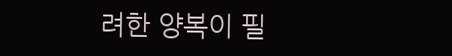려한 양복이 필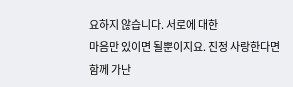요하지 않습니다. 서로에 대한
마음만 있이면 될뿐이지요. 진정 사랑한다면 함께 가난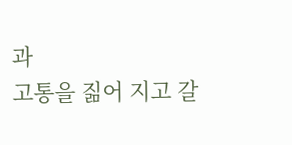과
고통을 짊어 지고 갈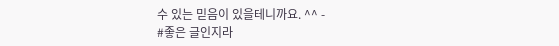수 있는 믿음이 있을테니까요. ^^ -
#좋은 글인지라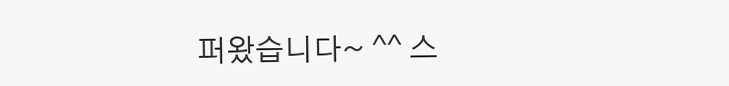퍼왔습니다~ ^^ 스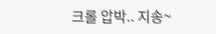크롤 압박.. 지송~